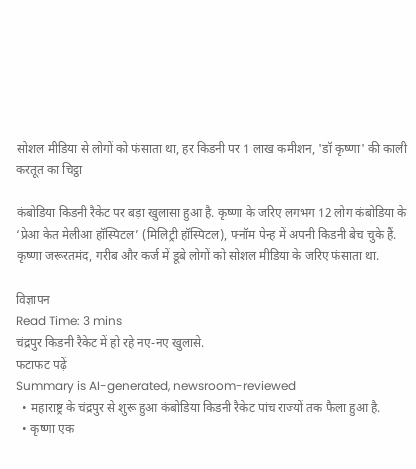सोशल मीडिया से लोगों को फंसाता था, हर किडनी पर 1 लाख कमीशन, 'डॉ कृष्णा' की काली करतूत का चिट्ठा

कंबोडिया किडनी रैकेट पर बड़ा खुलासा हुआ है. कृष्णा के जरिए लगभग 12 लोग कंबोडिया के ‘प्रेआ केत मेलीआ हॉस्पिटल’ (मिलिट्री हॉस्पिटल), फ्नॉम पेन्ह में अपनी किडनी बेच चुके हैं. कृष्णा जरूरतमंद, गरीब और कर्ज में डूबे लोगों को सोशल मीडिया के जरिए फंसाता था.

विज्ञापन
Read Time: 3 mins
चंद्रपुर किडनी रैकेट में हो रहे नए-नए खुलासे.
फटाफट पढ़ें
Summary is AI-generated, newsroom-reviewed
  • महाराष्ट्र के चंद्रपुर से शुरू हुआ कंबोडिया किडनी रैकेट पांच राज्यों तक फैला हुआ है.
  • कृष्णा एक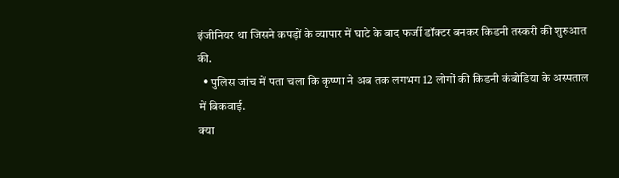इंजीनियर था जिसने कपड़ों के व्यापार में घाटे के बाद फर्जी डॉक्टर बनकर किडनी तस्करी की शुरुआत की.
  • पुलिस जांच में पता चला कि कृष्णा ने अब तक लगभग 12 लोगों की किडनी कंबोडिया के अस्पताल में बिकवाई.
क्या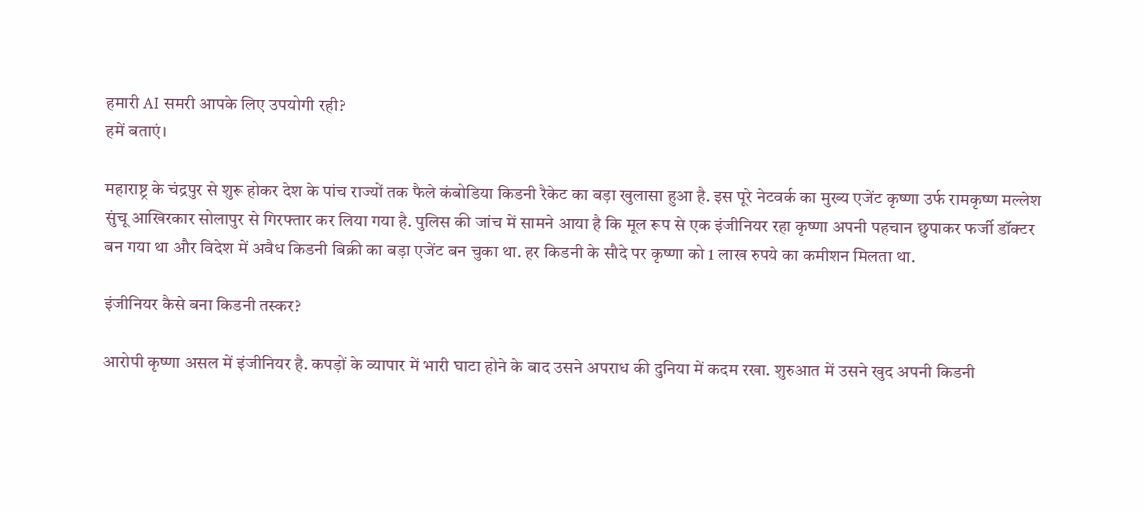हमारी AI समरी आपके लिए उपयोगी रही?
हमें बताएं।

महाराष्ट्र के चंद्रपुर से शुरू होकर देश के पांच राज्यों तक फैले कंबोडिया किडनी रैकेट का बड़ा खुलासा हुआ है. इस पूरे नेटवर्क का मुख्य एजेंट कृष्णा उर्फ रामकृष्ण मल्लेश सुंचू आखिरकार सोलापुर से गिरफ्तार कर लिया गया है. पुलिस की जांच में सामने आया है कि मूल रूप से एक इंजीनियर रहा कृष्णा अपनी पहचान छुपाकर फर्जी डॉक्टर बन गया था और विदेश में अवैध किडनी बिक्री का बड़ा एजेंट बन चुका था. हर किडनी के सौदे पर कृष्णा को 1 लाख रुपये का कमीशन मिलता था.

इंजीनियर कैसे बना किडनी तस्कर?

आरोपी कृष्णा असल में इंजीनियर है. कपड़ों के व्यापार में भारी घाटा होने के बाद उसने अपराध की दुनिया में कदम रखा. शुरुआत में उसने खुद अपनी किडनी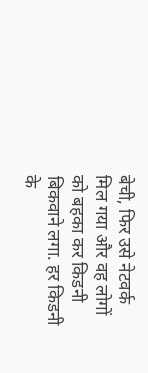बेची, फिर उसे नेटवर्क मिल गया और वह लोगों को बहका कर किडनी बिकवाने लगा. हर किडनी के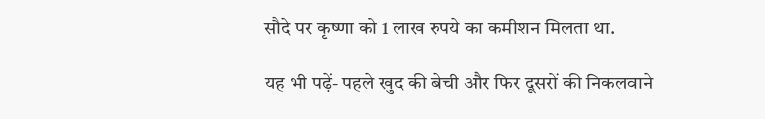सौदे पर कृष्णा को 1 लाख रुपये का कमीशन मिलता था.

यह भी पढ़ें- पहले खुद की बेची और फिर दूसरों की निकलवाने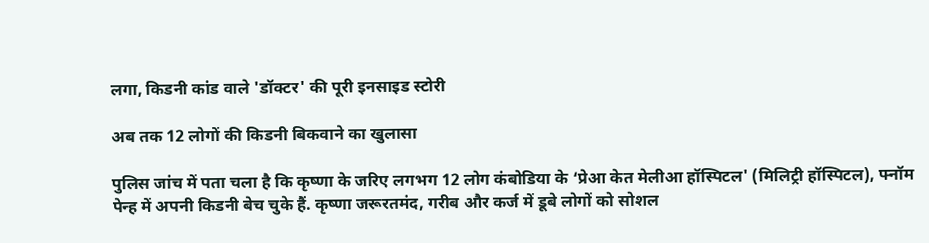लगा, किडनी कांड वाले 'डॉक्टर' की पूरी इनसाइड स्टोरी

अब तक 12 लोगों की किडनी बिकवाने का खुलासा

पुलिस जांच में पता चला है कि कृष्णा के जरिए लगभग 12 लोग कंबोडिया के ‘प्रेआ केत मेलीआ हॉस्पिटल' (मिलिट्री हॉस्पिटल), फ्नॉम पेन्ह में अपनी किडनी बेच चुके हैं. कृष्णा जरूरतमंद, गरीब और कर्ज में डूबे लोगों को सोशल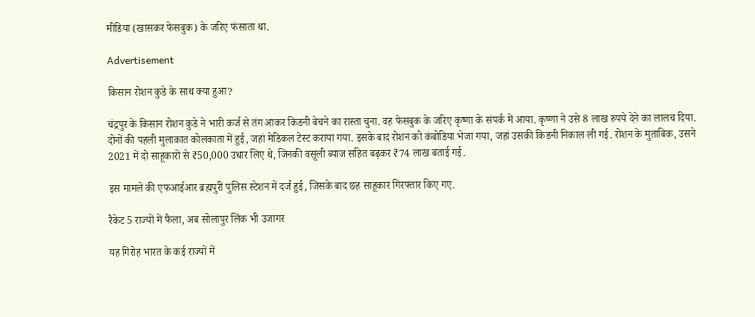मीडिया (खासकर फेसबुक) के जरिए फंसाता था.

Advertisement

किसान रोशन कुडे के साथ क्या हुआ?

चंद्रपुर के किसान रोशन कुडे ने भारी कर्ज से तंग आकर किडनी बेचने का रास्ता चुना. वह फेसबुक के जरिए कृष्णा के संपर्क में आया. कृष्णा ने उसे 8 लाख रुपये देने का लालच दिया. दोनों की पहली मुलाकात कोलकाता में हुई, जहां मेडिकल टेस्ट कराया गया. इसके बाद रोशन को कंबोडिया भेजा गया, जहां उसकी किडनी निकाल ली गई. रोशन के मुताबिक, उसने 2021 में दो साहूकारों से ₹50,000 उधार लिए थे, जिनकी वसूली ब्याज सहित बढ़कर ₹74 लाख बताई गई.

इस मामले की एफआईआर ब्रह्मपुरी पुलिस स्टेशन में दर्ज हुई, जिसके बाद छह साहूकार गिरफ्तार किए गए.

रैकेट 5 राज्यों में फैला, अब सोलापुर लिंक भी उजागर

यह गिरोह भारत के कई राज्यों में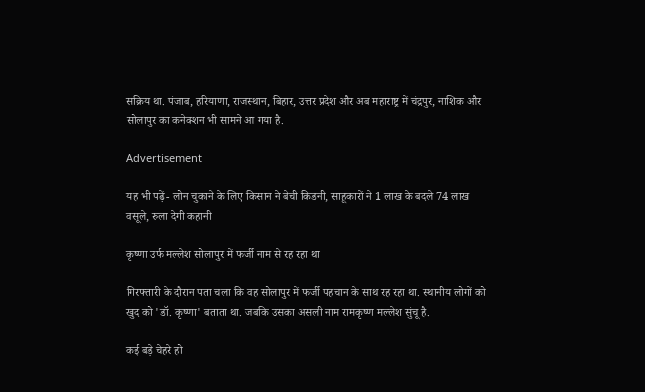सक्रिय था. पंजाब, हरियाणा, राजस्थान, बिहार, उत्तर प्रदेश और अब महाराष्ट्र में चंद्रपुर, नाशिक और सोलापुर का कनेक्शन भी सामने आ गया है.

Advertisement

यह भी पढ़ें- लोन चुकाने के लिए किसान ने बेची किडनी, साहूकारों ने 1 लाख के बदले 74 लाख वसूले, रुला देगी कहानी

कृष्णा उर्फ मल्लेश सोलापुर में फर्जी नाम से रह रहा था

गिरफ्तारी के दौरान पता चला कि वह सोलापुर में फर्जी पहचान के साथ रह रहा था. स्थानीय लोगों को खुद को 'डॉ. कृष्णा' बताता था. जबकि उसका असली नाम रामकृष्ण मल्लेश सुंचू है.

कई बड़े चेहरे हो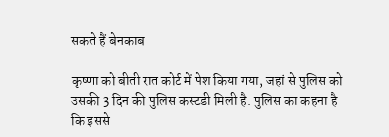सकते हैं बेनकाब

कृष्णा को बीती रात कोर्ट में पेश किया गया, जहां से पुलिस को उसकी 3 दिन की पुलिस कस्टडी मिली है. पुलिस का कहना है कि इससे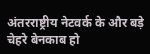अंतरराष्ट्रीय नेटवर्क के और बड़े चेहरे बेनकाब हो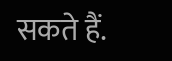सकते हैं.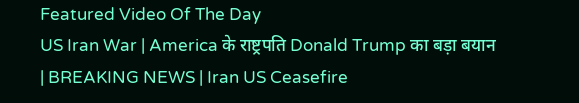Featured Video Of The Day
US Iran War | America के राष्ट्रपति Donald Trump का बड़ा बयान | BREAKING NEWS | Iran US Ceasefire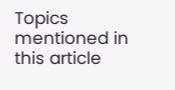Topics mentioned in this article